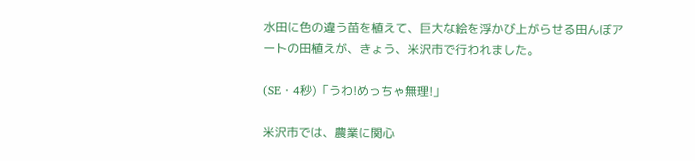水田に色の違う苗を植えて、巨大な絵を浮かび上がらせる田んぼアートの田植えが、きょう、米沢市で行われました。

(SE・4秒)「うわ!めっちゃ無理!」

米沢市では、農業に関心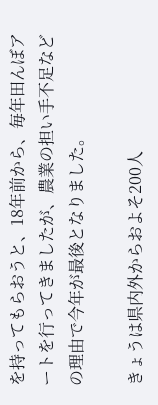を持ってもらおうと、18年前から、毎年田んぼアートを行ってきましたが、農業の担い手不足などの理由で今年が最後となりました。

きょうは県内外からおよそ200人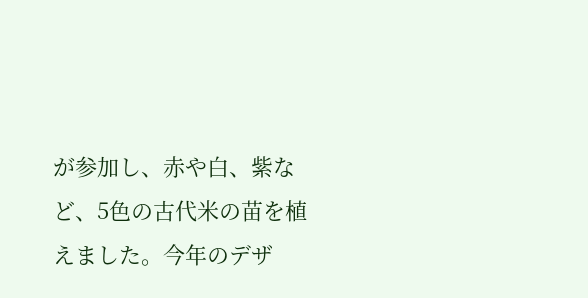が参加し、赤や白、紫など、5色の古代米の苗を植えました。今年のデザ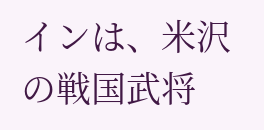インは、米沢の戦国武将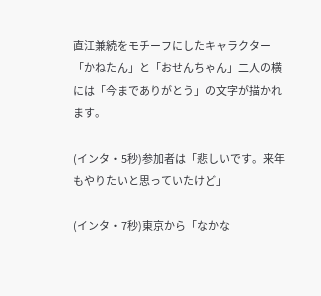直江兼続をモチーフにしたキャラクター「かねたん」と「おせんちゃん」二人の横には「今までありがとう」の文字が描かれます。

(インタ・5秒)参加者は「悲しいです。来年もやりたいと思っていたけど」

(インタ・7秒)東京から「なかな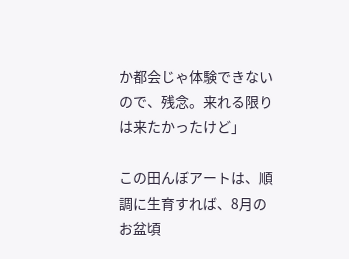か都会じゃ体験できないので、残念。来れる限りは来たかったけど」

この田んぼアートは、順調に生育すれば、8月のお盆頃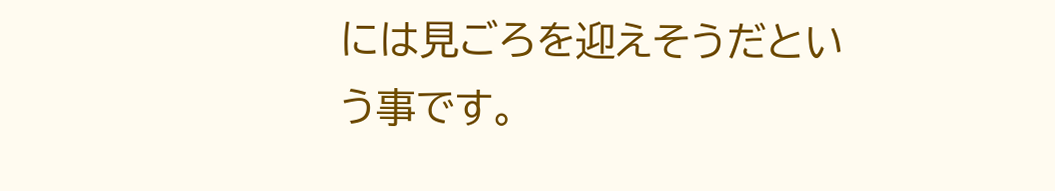には見ごろを迎えそうだという事です。